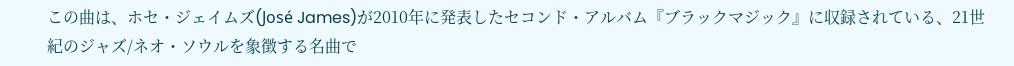この曲は、ホセ・ジェイムズ(José James)が2010年に発表したセコンド・アルバム『ブラックマジック』に収録されている、21世紀のジャズ/ネオ・ソウルを象徴する名曲で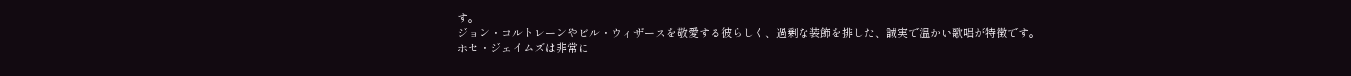す。
ジョン・コルトレーンやビル・ウィザースを敬愛する彼らしく、過剰な装飾を排した、誠実で温かい歌唱が特徴です。
ホセ・ジェイムズは非常に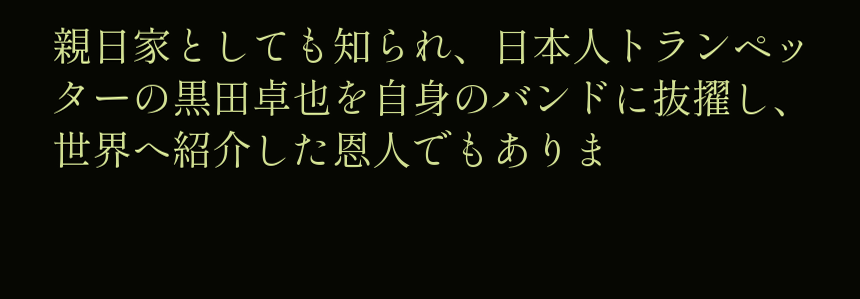親日家としても知られ、日本人トランペッターの黒田卓也を自身のバンドに抜擢し、世界へ紹介した恩人でもありま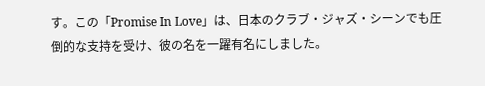す。この「Promise In Love」は、日本のクラブ・ジャズ・シーンでも圧倒的な支持を受け、彼の名を一躍有名にしました。